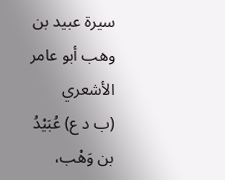سيرة عبيد بن وهب أبو عامر الأشعري
(ب د ع) عُبَيْدُ بن وَهْب،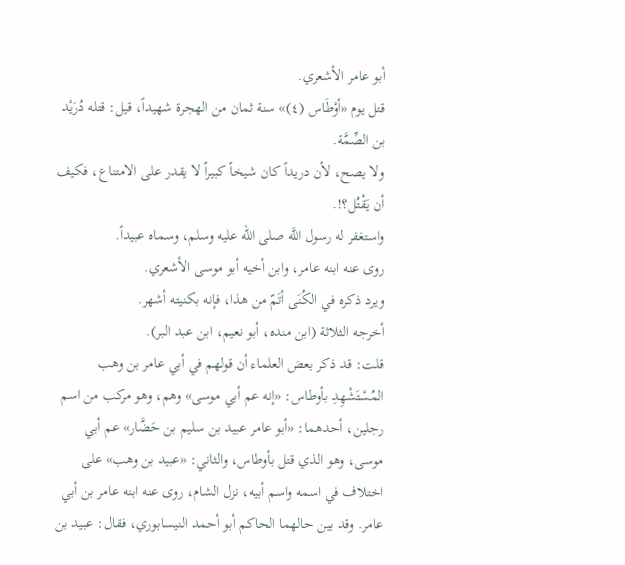أبو عامر الأشعري.
قتل يوم «أوْطَاس (٤)» سنة ثمان من الهجرة شهيداً، قيل: قتله دُرَيْد بن الصِّمَّة.
ولا يصح، لأن دريداً كان شيخاً كبيراً لا يقدر على الامتناع، فكيف أن يَقْتُل؟!.
واستغفر له رسول اللَّه صلى الله عليه وسلم، وسماه عبيداً.
روى عنه ابنه عامر، وابن أخيه أبو موسى الأشعري.
ويرد ذكره في الكُنَى أتَمّ من هذا، فإنه بكنيته أشهر.
أخرجه الثلاثة (ابن منده، أبو نعيم، ابن عبد البر).
قلت: قد ذكر بعض العلماء أن قولهم في أبي عامر بن وهب المُسْتَشْهِدِ بأوطاس: «إنه عم أبي موسى» وهم، وهو مركب من اسم رجلين، أحدهما: «أبو عامر عبيد بن سليم بن حَضَّار» عم أبي موسى، وهو الذي قتل بأوطاس، والثاني: «عبيد بن وهب» على اختلاف في اسمه واسم أبيه، نزل الشام، روى عنه ابنه عامر بن أبي عامر. وقد بين حالهما الحاكم أبو أحمد النيسابوري، فقال: عبيد بن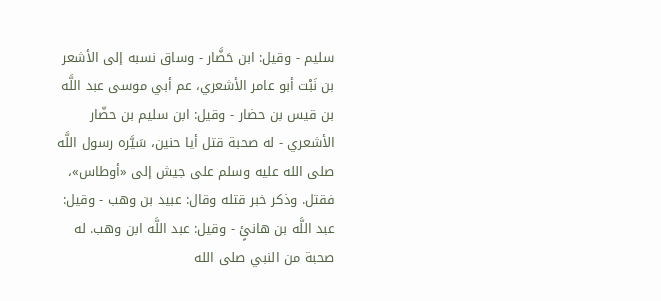سليم - وقيل: ابن حَضَّار - وساق نسبه إلى الأشعر بن نَبْت أبو عامر الأشعري، عم أبي موسى عبد اللَّه بن قيس بن حضار - وقيل: ابن سليم بن حضّار الأشعري - له صحبة قتل أيا حنين، سَيَّره رسول اللَّه صلى الله عليه وسلم على جيش إلى «أوطاس»، فقتل. وذكر خبر قتله وقال: عبيد بن وهب - وقيل: عبد اللَّه بن هانئٍ - وقيل: عبد اللَّه ابن وهب. له صحبة من النبي صلى الله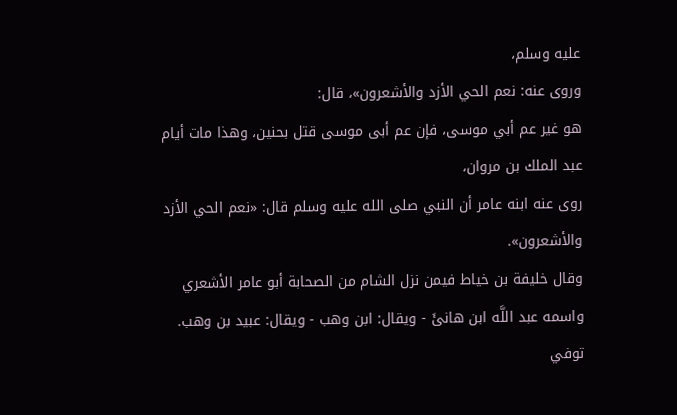عليه وسلم،
وروى عنه: نعم الحي الأزد والأشعرون»، قال:
هو غير عم أبي موسى، فإن عم أبى موسى قتل بحنين، وهذا مات أيام عبد الملك بن مروان،
روى عنه ابنه عامر أن النبي صلى الله عليه وسلم قال: «نعم الحي الأزد والأشعرون».
وقال خليفة بن خياط فيمن نزل الشام من الصحابة أبو عامر الأشعري واسمه عبد اللَّه ابن هانئَ - ويقال: ابن وهب - ويقال: عبيد بن وهب. توفي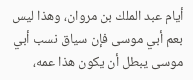أيام عبد الملك بن مروان، وهذا ليس بعم أبي موسى فإن سياق نسب أبي موسى يبطل أن يكون هذا عمه،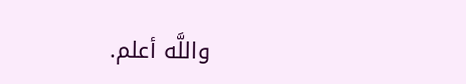واللَّه أعلم.